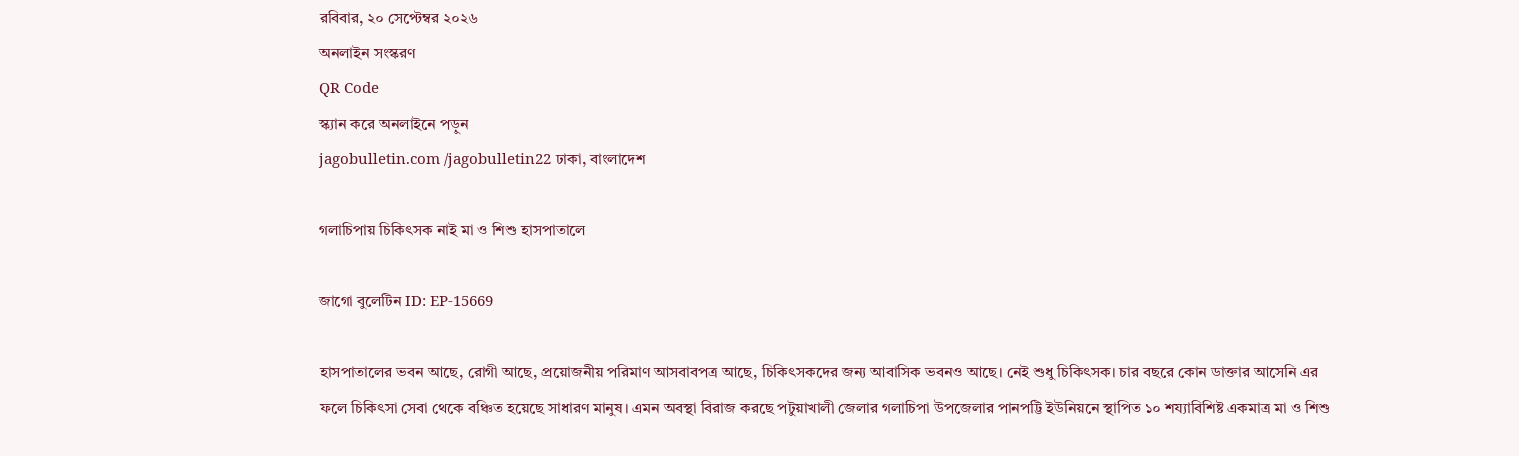রবিবার, ২০ সেপ্টেম্বর ২০২৬
অনলাইন সংস্করণ
QR Code
স্ক্যান করে অনলাইনে পড়ুন
jagobulletin.com /jagobulletin22 ঢাকা, বাংলাদেশ

গলাচিপায় চিকিৎসক নাই মা ও শিশু হাসপাতালে

জাগো বুলেটিন ID: EP-15669

হাসপাতালের ভবন আছে, রোগী আছে, প্রয়োজনীয় পরিমাণ আসবাবপত্র আছে, চিকিৎসকদের জন্য আবাসিক ভবনও আছে। নেই শুধু চিকিৎসক। চার বছরে কোন ডাক্তার আসেনি এর ফলে চিকিৎসা সেবা থেকে বঞ্চিত হয়েছে সাধারণ মানুষ। এমন অবস্থা বিরাজ করছে পটুয়াখালী জেলার গলাচিপা উপজেলার পানপট্টি ইউনিয়নে স্থাপিত ১০ শয্যাবিশিষ্ট একমাত্র মা ও শিশু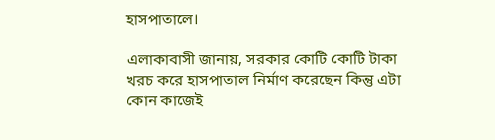হাসপাতালে।

এলাকাবাসী জানায়, সরকার কোটি কোটি টাকা খরচ করে হাসপাতাল নির্মাণ করেছেন কিন্তু এটা কোন কাজেই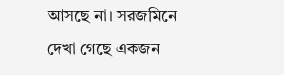আসছে না। সরজমিনে দেখা গেছে একজন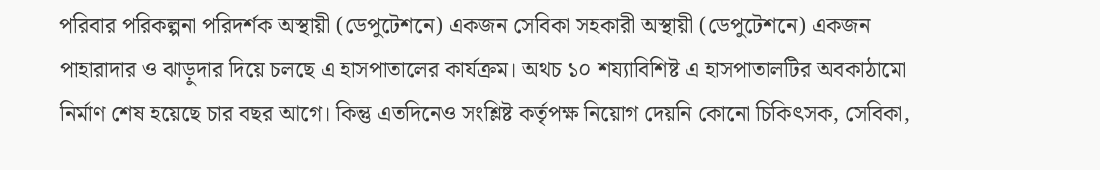পরিবার পরিকল্পনা পরিদর্শক অস্থায়ী (ডেপুটেশনে) একজন সেবিকা সহকারী অস্থায়ী (ডেপুটেশনে) একজন পাহারাদার ও ঝাড়ুদার দিয়ে চলছে এ হাসপাতালের কার্যক্রম। অথচ ১০ শয্যাবিশিষ্ট এ হাসপাতালটির অবকাঠামো নির্মাণ শেষ হয়েছে চার বছর আগে। কিন্তু এতদিনেও সংশ্লিষ্ট কর্তৃপক্ষ নিয়োগ দেয়নি কোনো চিকিৎসক, সেবিকা,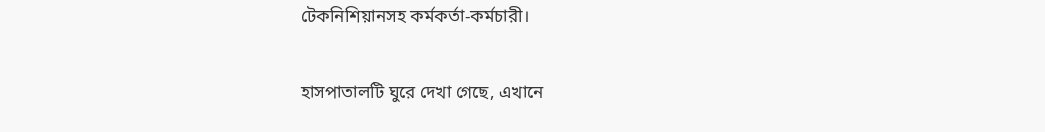টেকনিশিয়ানসহ কর্মকর্তা-কর্মচারী।

হাসপাতালটি ঘুরে দেখা গেছে, এখানে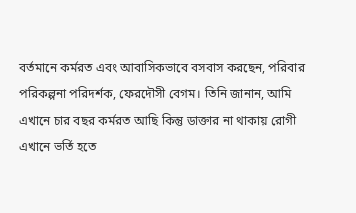বর্তমানে কর্মরত এবং আবাসিকভাবে বসবাস করছেন, পরিবার পরিকল্পনা পরিদর্শক, ফেরদৌসী বেগম। তিনি জানান, আমি এখানে চার বছর কর্মরত আছি কিন্তু ডাক্তার না থাকায় রোগী এখানে ভর্তি হতে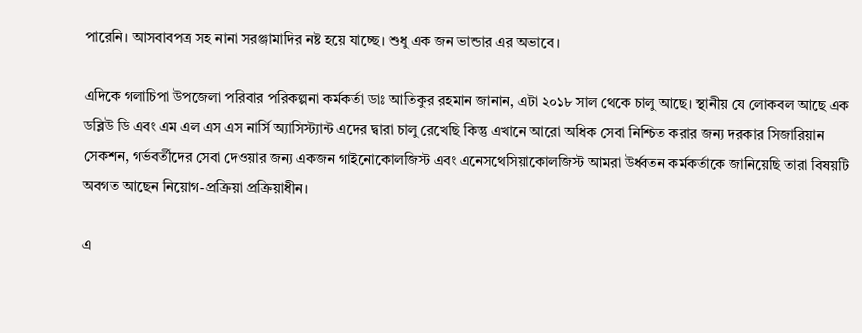পারেনি। আসবাবপত্র সহ নানা সরঞ্জামাদির নষ্ট হয়ে যাচ্ছে। শুধু এক জন ভান্ডার এর অভাবে।

এদিকে গলাচিপা উপজেলা পরিবার পরিকল্পনা কর্মকর্তা ডাঃ আতিকুর রহমান জানান, এটা ২০১৮ সাল থেকে চালু আছে। স্থানীয় যে লোকবল আছে এক ডব্লিউ ডি এবং এম এল এস এস নার্সি অ্যাসিস্ট্যান্ট এদের দ্বারা চালু রেখেছি কিন্তু এখানে আরো অধিক সেবা নিশ্চিত করার জন্য দরকার সিজারিয়ান সেকশন, গর্ভবর্তীদের সেবা দেওয়ার জন্য একজন গাইনোকোলজিস্ট এবং এনেসথেসিয়াকোলজিস্ট আমরা উর্ধ্বতন কর্মকর্তাকে জানিয়েছি তারা বিষয়টি অবগত আছেন নিয়োগ-প্রক্রিয়া প্রক্রিয়াধীন।

এ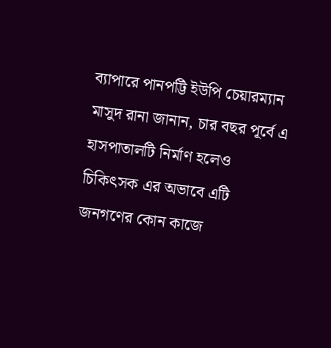ব্যাপারে পানপট্টি ইউপি চেয়ারম্যান মাসুদ রানা জানান, চার বছর পূর্বে এ হাসপাতালটি নির্মাণ হলেও চিকিৎসক এর অভাবে এটি জনগণের কোন কাজে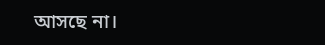আসছে না।